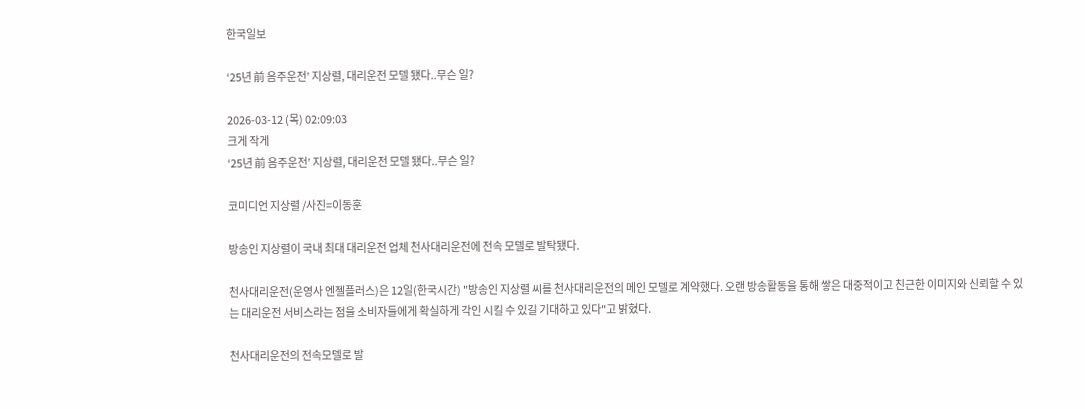한국일보

‘25년 前 음주운전’ 지상렬, 대리운전 모델 됐다..무슨 일?

2026-03-12 (목) 02:09:03
크게 작게
‘25년 前 음주운전’ 지상렬, 대리운전 모델 됐다..무슨 일?

코미디언 지상렬 /사진=이동훈

방송인 지상렬이 국내 최대 대리운전 업체 천사대리운전에 전속 모델로 발탁됐다.

천사대리운전(운영사 엔젤플러스)은 12일(한국시간) "방송인 지상렬 씨를 천사대리운전의 메인 모델로 계약했다. 오랜 방송활동을 통해 쌓은 대중적이고 친근한 이미지와 신뢰할 수 있는 대리운전 서비스라는 점을 소비자들에게 확실하게 각인 시킬 수 있길 기대하고 있다"고 밝혔다.

천사대리운전의 전속모델로 발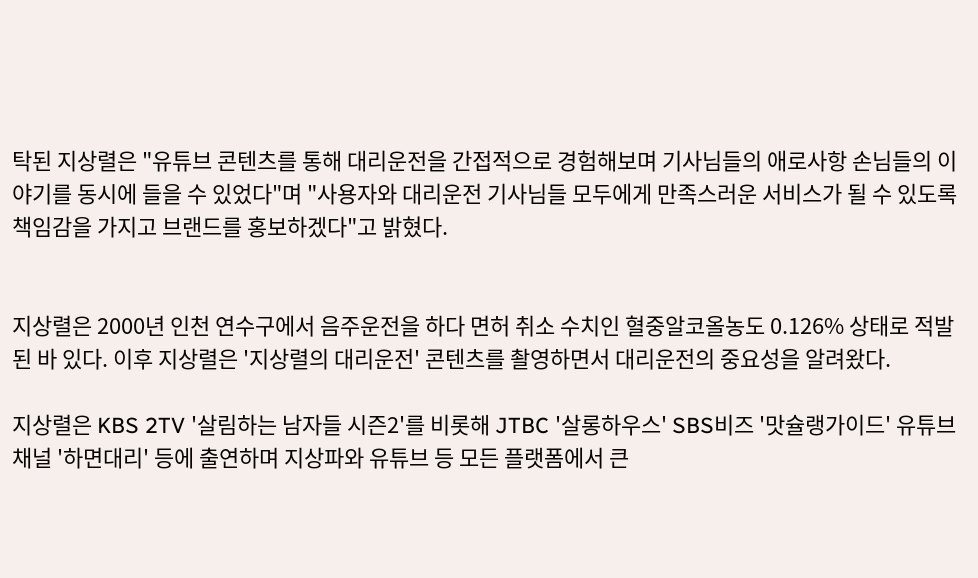탁된 지상렬은 "유튜브 콘텐츠를 통해 대리운전을 간접적으로 경험해보며 기사님들의 애로사항 손님들의 이야기를 동시에 들을 수 있었다"며 "사용자와 대리운전 기사님들 모두에게 만족스러운 서비스가 될 수 있도록 책임감을 가지고 브랜드를 홍보하겠다"고 밝혔다.


지상렬은 2000년 인천 연수구에서 음주운전을 하다 면허 취소 수치인 혈중알코올농도 0.126% 상태로 적발된 바 있다. 이후 지상렬은 '지상렬의 대리운전' 콘텐츠를 촬영하면서 대리운전의 중요성을 알려왔다.

지상렬은 KBS 2TV '살림하는 남자들 시즌2'를 비롯해 JTBC '살롱하우스' SBS비즈 '맛슐랭가이드' 유튜브 채널 '하면대리' 등에 출연하며 지상파와 유튜브 등 모든 플랫폼에서 큰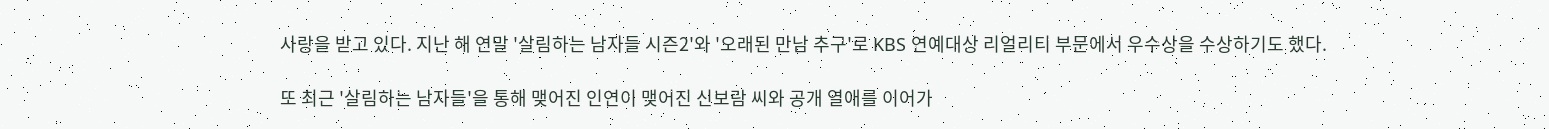사랑을 받고 있다. 지난 해 연말 '살림하는 남자들 시즌2'와 '오래된 만남 추구'로 KBS 연예대상 리얼리티 부문에서 우수상을 수상하기도 했다.

또 최근 '살림하는 남자들'을 통해 맺어진 인연이 맺어진 신보람 씨와 공개 열애를 이어가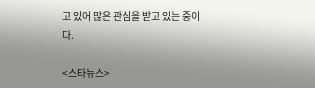고 있어 많은 관심을 받고 있는 중이다.

<스타뉴스>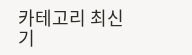카테고리 최신기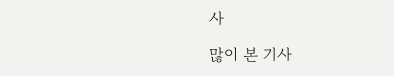사

많이 본 기사